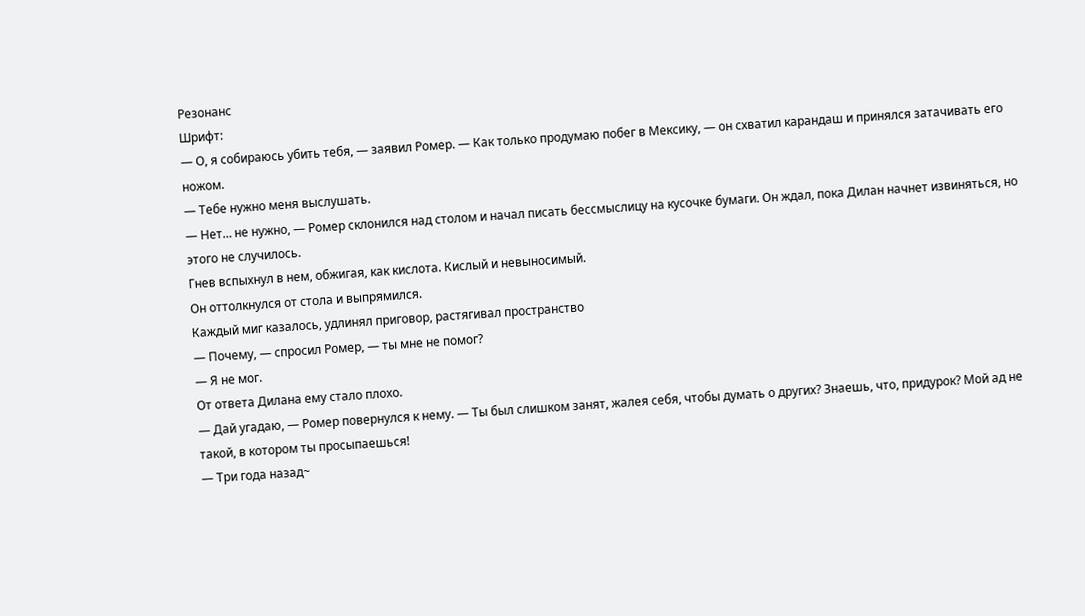Резонанс
Шрифт:
— О, я собираюсь убить тебя, — заявил Ромер. — Как только продумаю побег в Мексику, — он схватил карандаш и принялся затачивать его ножом.
— Тебе нужно меня выслушать.
— Нет… не нужно, — Ромер склонился над столом и начал писать бессмыслицу на кусочке бумаги. Он ждал, пока Дилан начнет извиняться, но этого не случилось.
Гнев вспыхнул в нем, обжигая, как кислота. Кислый и невыносимый.
Он оттолкнулся от стола и выпрямился.
Каждый миг казалось, удлинял приговор, растягивал пространство
— Почему, — спросил Ромер, — ты мне не помог?
— Я не мог.
От ответа Дилана ему стало плохо.
— Дай угадаю, — Ромер повернулся к нему. — Ты был слишком занят, жалея себя, чтобы думать о других? Знаешь, что, придурок? Мой ад не такой, в котором ты просыпаешься!
— Три года назад~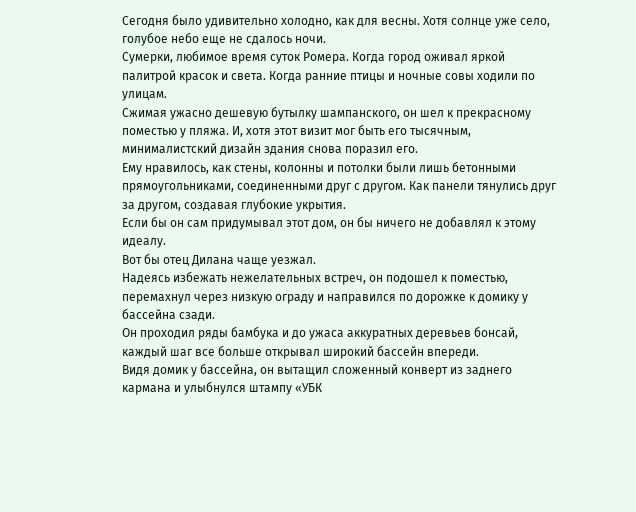Сегодня было удивительно холодно, как для весны. Хотя солнце уже село, голубое небо еще не сдалось ночи.
Сумерки, любимое время суток Ромера. Когда город оживал яркой палитрой красок и света. Когда ранние птицы и ночные совы ходили по улицам.
Сжимая ужасно дешевую бутылку шампанского, он шел к прекрасному поместью у пляжа. И, хотя этот визит мог быть его тысячным, минималистский дизайн здания снова поразил его.
Ему нравилось, как стены, колонны и потолки были лишь бетонными прямоугольниками, соединенными друг с другом. Как панели тянулись друг за другом, создавая глубокие укрытия.
Если бы он сам придумывал этот дом, он бы ничего не добавлял к этому идеалу.
Вот бы отец Дилана чаще уезжал.
Надеясь избежать нежелательных встреч, он подошел к поместью, перемахнул через низкую ограду и направился по дорожке к домику у бассейна сзади.
Он проходил ряды бамбука и до ужаса аккуратных деревьев бонсай, каждый шаг все больше открывал широкий бассейн впереди.
Видя домик у бассейна, он вытащил сложенный конверт из заднего кармана и улыбнулся штампу «УБК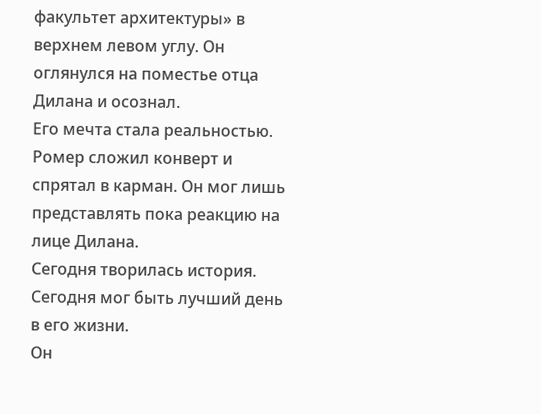факультет архитектуры» в верхнем левом углу. Он оглянулся на поместье отца Дилана и осознал.
Его мечта стала реальностью.
Ромер сложил конверт и спрятал в карман. Он мог лишь представлять пока реакцию на лице Дилана.
Сегодня творилась история. Сегодня мог быть лучший день в его жизни.
Он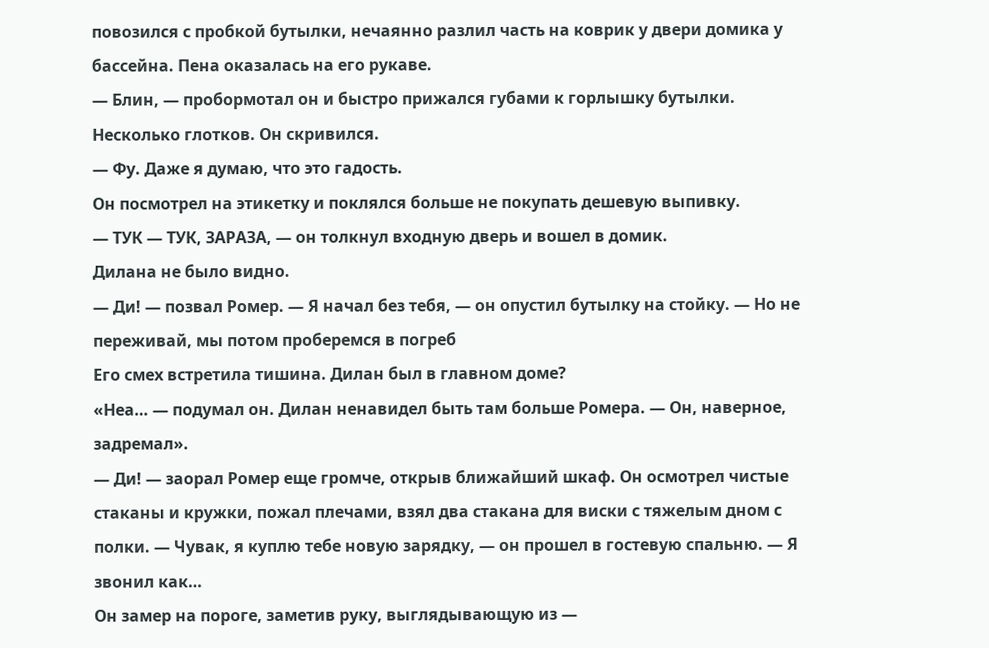повозился с пробкой бутылки, нечаянно разлил часть на коврик у двери домика у бассейна. Пена оказалась на его рукаве.
— Блин, — пробормотал он и быстро прижался губами к горлышку бутылки.
Несколько глотков. Он скривился.
— Фу. Даже я думаю, что это гадость.
Он посмотрел на этикетку и поклялся больше не покупать дешевую выпивку.
— ТУК — ТУК, ЗАРАЗА, — он толкнул входную дверь и вошел в домик.
Дилана не было видно.
— Ди! — позвал Ромер. — Я начал без тебя, — он опустил бутылку на стойку. — Но не переживай, мы потом проберемся в погреб
Его смех встретила тишина. Дилан был в главном доме?
«Неа… — подумал он. Дилан ненавидел быть там больше Ромера. — Он, наверное, задремал».
— Ди! — заорал Ромер еще громче, открыв ближайший шкаф. Он осмотрел чистые стаканы и кружки, пожал плечами, взял два стакана для виски с тяжелым дном с полки. — Чувак, я куплю тебе новую зарядку, — он прошел в гостевую спальню. — Я звонил как…
Он замер на пороге, заметив руку, выглядывающую из —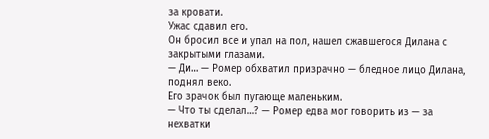за кровати.
Ужас сдавил его.
Он бросил все и упал на пол, нашел сжавшегося Дилана с закрытыми глазами.
— Ди… — Ромер обхватил призрачно — бледное лицо Дилана, поднял веко.
Его зрачок был пугающе маленьким.
— Что ты сделал…? — Ромер едва мог говорить из — за нехватки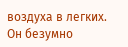воздуха в легких.
Он безумно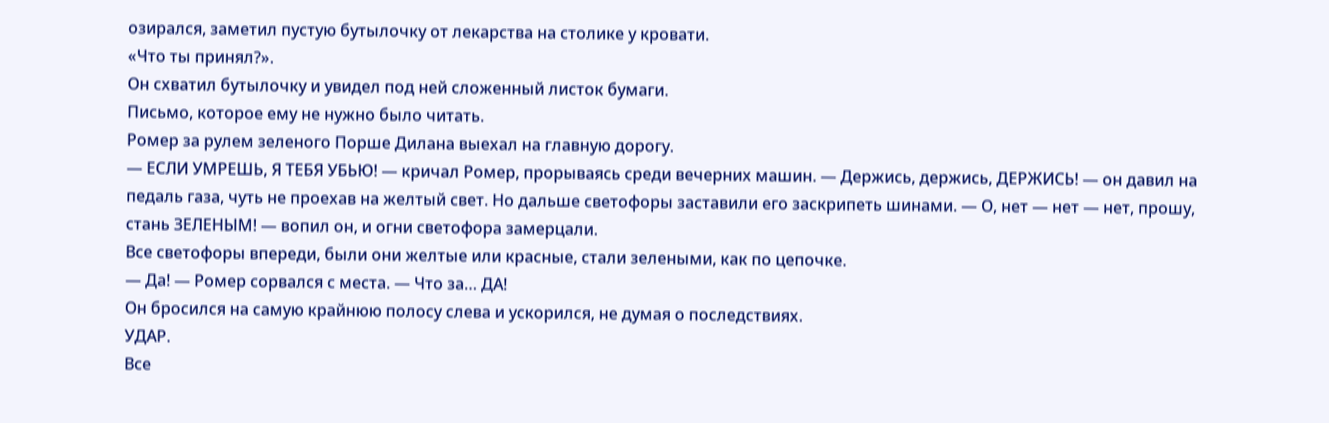озирался, заметил пустую бутылочку от лекарства на столике у кровати.
«Что ты принял?».
Он схватил бутылочку и увидел под ней сложенный листок бумаги.
Письмо, которое ему не нужно было читать.
Ромер за рулем зеленого Порше Дилана выехал на главную дорогу.
— ЕСЛИ УМРЕШЬ, Я ТЕБЯ УБЬЮ! — кричал Ромер, прорываясь среди вечерних машин. — Держись, держись, ДЕРЖИСЬ! — он давил на педаль газа, чуть не проехав на желтый свет. Но дальше светофоры заставили его заскрипеть шинами. — О, нет — нет — нет, прошу, стань ЗЕЛЕНЫМ! — вопил он, и огни светофора замерцали.
Все светофоры впереди, были они желтые или красные, стали зелеными, как по цепочке.
— Да! — Ромер сорвался с места. — Что за… ДА!
Он бросился на самую крайнюю полосу слева и ускорился, не думая о последствиях.
УДАР.
Все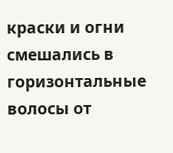краски и огни смешались в горизонтальные волосы от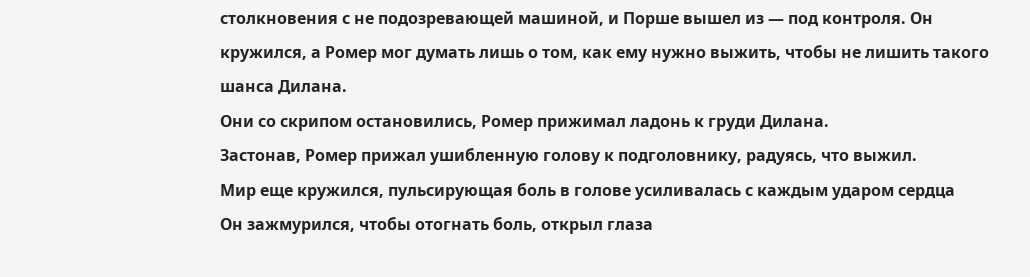столкновения с не подозревающей машиной, и Порше вышел из — под контроля. Он кружился, а Ромер мог думать лишь о том, как ему нужно выжить, чтобы не лишить такого шанса Дилана.
Они со скрипом остановились, Ромер прижимал ладонь к груди Дилана.
Застонав, Ромер прижал ушибленную голову к подголовнику, радуясь, что выжил.
Мир еще кружился, пульсирующая боль в голове усиливалась с каждым ударом сердца
Он зажмурился, чтобы отогнать боль, открыл глаза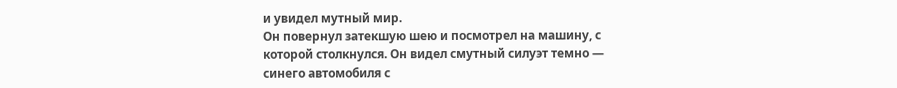и увидел мутный мир.
Он повернул затекшую шею и посмотрел на машину, с которой столкнулся. Он видел смутный силуэт темно — синего автомобиля с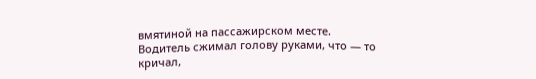вмятиной на пассажирском месте.
Водитель сжимал голову руками, что — то кричал,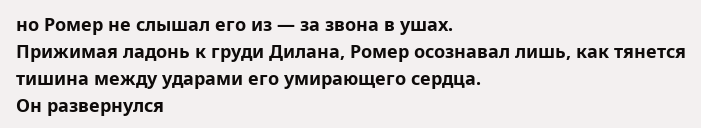но Ромер не слышал его из — за звона в ушах.
Прижимая ладонь к груди Дилана, Ромер осознавал лишь, как тянется тишина между ударами его умирающего сердца.
Он развернулся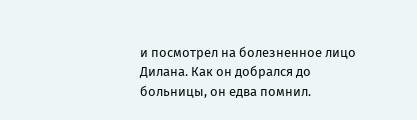и посмотрел на болезненное лицо Дилана. Как он добрался до больницы, он едва помнил.